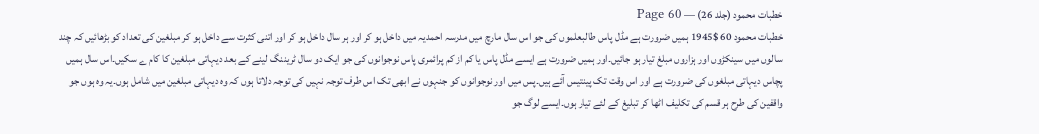خطبات محمود (جلد 26) — Page 60
خطبات محمود 60 $1945 ہمیں ضرورت ہے مڈل پاس طالبعلموں کی جو اس سال مارچ میں مدرسہ احمدیہ میں داخل ہو کر اور ہر سال داخل ہو کر اور اتنی کثرت سے داخل ہو کر مبلغین کی تعداد کو بڑھائیں کہ چند سالوں میں سینکڑوں اور ہزاروں مبلغ تیار ہو جائیں۔اور ہمیں ضرورت ہے ایسے مڈل پاس یا کم از کم پرائمری پاس نوجوانوں کی جو ایک دو سال ٹریننگ لینے کے بعد دیہاتی مبلغین کا کام ے سکیں۔اس سال ہمیں پچاس دیہاتی مبلغوں کی ضرورت ہے اور اس وقت تک پینتیس آئے ہیں۔پس میں اور نوجوانوں کو جنہوں نے ابھی تک اس طرف توجہ نہیں کی توجہ دلاتا ہوں کہ وہ دیہاتی مبلغین میں شامل ہوں۔یہ وہ ہوں جو واقفین کی طرح ہر قسم کی تکلیف اٹھا کر تبلیغ کے لئے تیار ہوں۔ایسے لوگ جو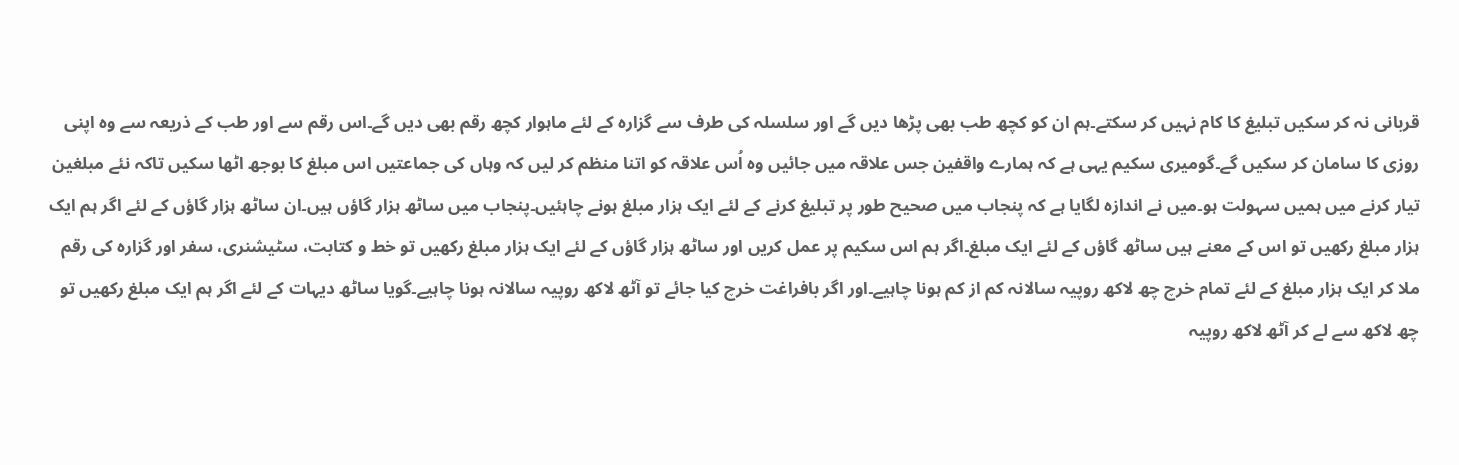قربانی نہ کر سکیں تبلیغ کا کام نہیں کر سکتے۔ہم ان کو کچھ طب بھی پڑھا دیں گے اور سلسلہ کی طرف سے گزارہ کے لئے ماہوار کچھ رقم بھی دیں گے۔اس رقم سے اور طب کے ذریعہ سے وہ اپنی روزی کا سامان کر سکیں گے۔گومیری سکیم یہی ہے کہ ہمارے واقفین جس علاقہ میں جائیں وہ اُس علاقہ کو اتنا منظم کر لیں کہ وہاں کی جماعتیں اس مبلغ کا بوجھ اٹھا سکیں تاکہ نئے مبلغین تیار کرنے میں ہمیں سہولت ہو۔میں نے اندازہ لگایا ہے کہ پنجاب میں صحیح طور پر تبلیغ کرنے کے لئے ایک ہزار مبلغ ہونے چاہئیں۔پنجاب میں ساٹھ ہزار گاؤں ہیں۔ان ساٹھ ہزار گاؤں کے لئے اگر ہم ایک ہزار مبلغ رکھیں تو اس کے معنے ہیں ساٹھ گاؤں کے لئے ایک مبلغ۔اگر ہم اس سکیم پر عمل کریں اور ساٹھ ہزار گاؤں کے لئے ایک ہزار مبلغ رکھیں تو خط و کتابت، سٹیشنری، سفر اور گزارہ کی رقم ملا کر ایک ہزار مبلغ کے لئے تمام خرچ چھ لاکھ روپیہ سالانہ کم از کم ہونا چاہیے۔اور اگر بافراغت خرچ کیا جائے تو آٹھ لاکھ روپیہ سالانہ ہونا چاہیے۔گویا ساٹھ دیہات کے لئے اگر ہم ایک مبلغ رکھیں تو چھ لاکھ سے لے کر آٹھ لاکھ روپیہ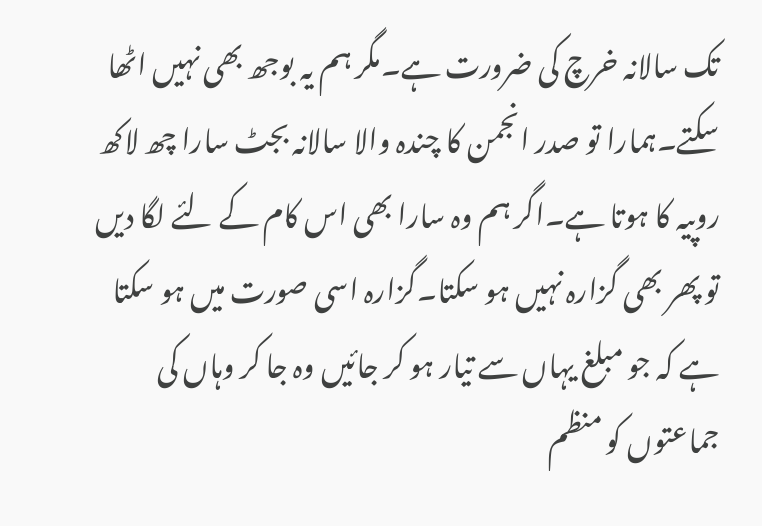تک سالانہ خرچ کی ضرورت ہے۔مگر ہم یہ بوجھ بھی نہیں اٹھا سکتے۔ہمارا تو صدر انجمن کا چندہ والا سالانہ بجٹ سارا چھ لاکھ روپیہ کا ہوتا ہے۔اگر ہم وہ سارا بھی اس کام کے لئے لگا دیں تو پھر بھی گزارہ نہیں ہو سکتا۔گزارہ اسی صورت میں ہو سکتا ہے کہ جو مبلغ یہاں سے تیار ہو کر جائیں وہ جا کر وہاں کی جماعتوں کو منظم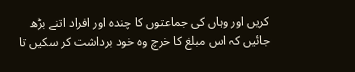کریں اور وہاں کی جماعتوں کا چندہ اور افراد اتنے بڑھ جائیں کہ اس مبلغ کا خرچ وہ خود برداشت کر سکیں تا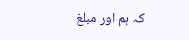کہ ہم اور مبلغ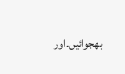بھجوائیں۔اور